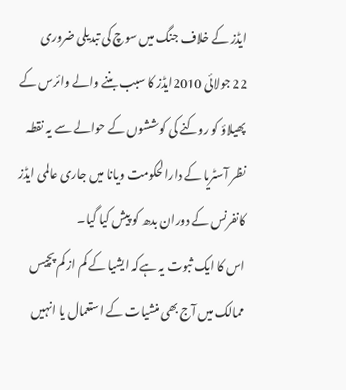ایڈز کے خلاف جنگ میں سوچ کی تبدیلی ضروری
22 جولائی 2010ایڈز کا سبب بننے والے وائرس کے پھیلاؤ کو روکنے کی کوششوں کے حوالے سے یہ نقطہ نظر آسٹریا کے دارالحکومت ویانا میں جاری عالمی ایڈز کانفرنس کے دوران بدھ کو پیش کیا گیا۔
اس کا ایک ثبوت یہ ہےکہ ایشیا کے کم از کم پچیس ممالک میں آج بھی منشیات کے استعمال یا انہیں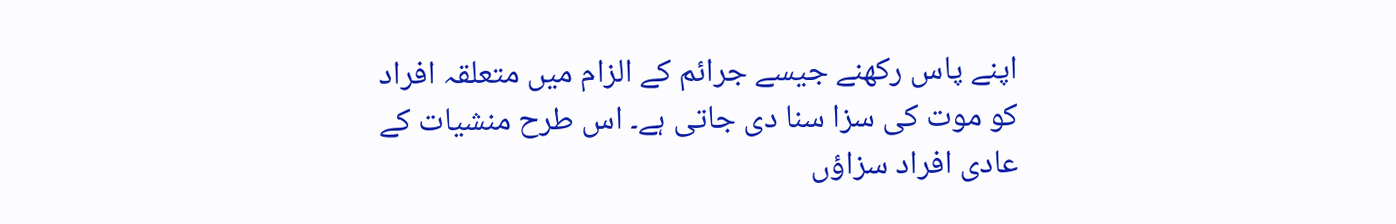اپنے پاس رکھنے جیسے جرائم کے الزام میں متعلقہ افراد کو موت کی سزا سنا دی جاتی ہے۔ اس طرح منشیات کے عادی افراد سزاؤں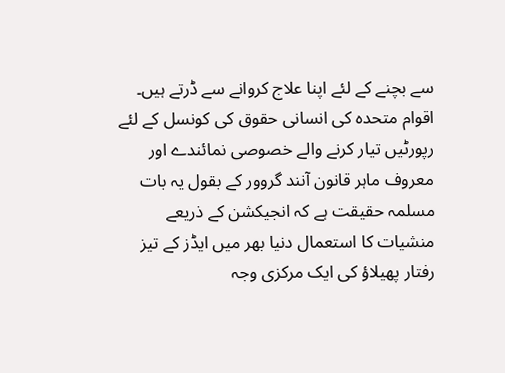سے بچنے کے لئے اپنا علاج کروانے سے ڈرتے ہیں۔
اقوام متحدہ کی انسانی حقوق کی کونسل کے لئے رپورٹیں تیار کرنے والے خصوصی نمائندے اور معروف ماہر قانون آنند گروور کے بقول یہ بات مسلمہ حقیقت ہے کہ انجیکشن کے ذریعے منشیات کا استعمال دنیا بھر میں ایڈز کے تیز رفتار پھیلاؤ کی ایک مرکزی وجہ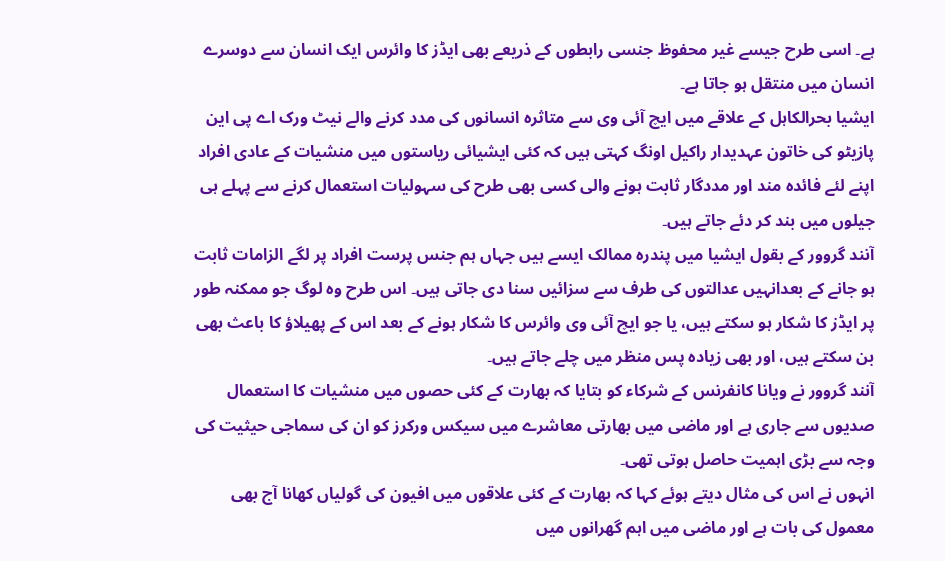ہے۔ اسی طرح جیسے غیر محفوظ جنسی رابطوں کے ذریعے بھی ایڈز کا وائرس ایک انسان سے دوسرے انسان میں منتقل ہو جاتا ہے۔
ایشیا بحرالکاہل کے علاقے میں ایچ آئی وی سے متاثرہ انسانوں کی مدد کرنے والے نیٹ ورک اے پی این پازیٹو کی خاتون عہدیدار راکیل اونگ کہتی ہیں کہ کئی ایشیائی ریاستوں میں منشیات کے عادی افراد اپنے لئے فائدہ مند اور مددگار ثابت ہونے والی کسی بھی طرح کی سہولیات استعمال کرنے سے پہلے ہی جیلوں میں بند کر دئے جاتے ہیں۔
آنند گروور کے بقول ایشیا میں پندرہ ممالک ایسے ہیں جہاں ہم جنس پرست افراد پر لگے الزامات ثابت ہو جانے کے بعدانہیں عدالتوں کی طرف سے سزائیں سنا دی جاتی ہیں۔ اس طرح وہ لوگ جو ممکنہ طور پر ایڈز کا شکار ہو سکتے ہیں، یا جو ایچ آئی وی وائرس کا شکار ہونے کے بعد اس کے پھیلاؤ کا باعث بھی بن سکتے ہیں، اور بھی زیادہ پس منظر میں چلے جاتے ہیں۔
آنند گروور نے ویانا کانفرنس کے شرکاء کو بتایا کہ بھارت کے کئی حصوں میں منشیات کا استعمال صدیوں سے جاری ہے اور ماضی میں بھارتی معاشرے میں سیکس ورکرز کو ان کی سماجی حیثیت کی وجہ سے بڑی اہمیت حاصل ہوتی تھی۔
انہوں نے اس کی مثال دیتے ہوئے کہا کہ بھارت کے کئی علاقوں میں افیون کی گولیاں کھانا آج بھی معمول کی بات ہے اور ماضی میں اہم گھرانوں میں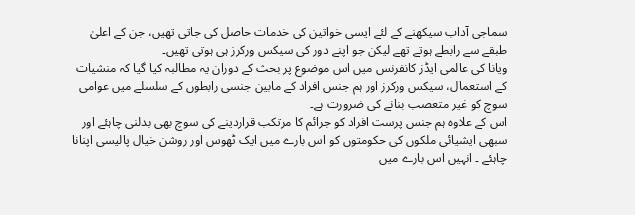سماجی آداب سیکھنے کے لئے ایسی خواتین کی خدمات حاصل کی جاتی تھیں، جن کے اعلیٰ طبقے سے رابطے ہوتے تھے لیکن جو اپنے دور کی سیکس ورکرز ہی ہوتی تھیں۔
ویانا کی عالمی ایڈز کانفرنس میں اس موضوع پر بحث کے دوران یہ مطالبہ کیا گیا کہ منشیات کے استعمال، سیکس ورکرز اور ہم جنس افراد کے مابین جنسی رابطوں کے سلسلے میں عوامی سوچ کو غیر متعصب بنانے کی ضرورت ہے۔
اس کے علاوہ ہم جنس پرست افراد کو جرائم کا مرتکب قراردینے کی سوچ بھی بدلنی چاہئے اور سبھی ایشیائی ملکوں کی حکومتوں کو اس بارے میں ایک ٹھوس اور روشن خیال پالیسی اپنانا چاہئے ۔ انہیں اس بارے میں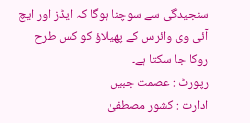سنجیدگی سے سوچنا ہوگا کہ ایڈز اور ایچ آئی وی وائرس کے پھیلاؤ کو کس طرح روکا جا سکتا ہے۔
رپورٹ : عصمت جبیں
ادارت : کشور مصطفیٰ